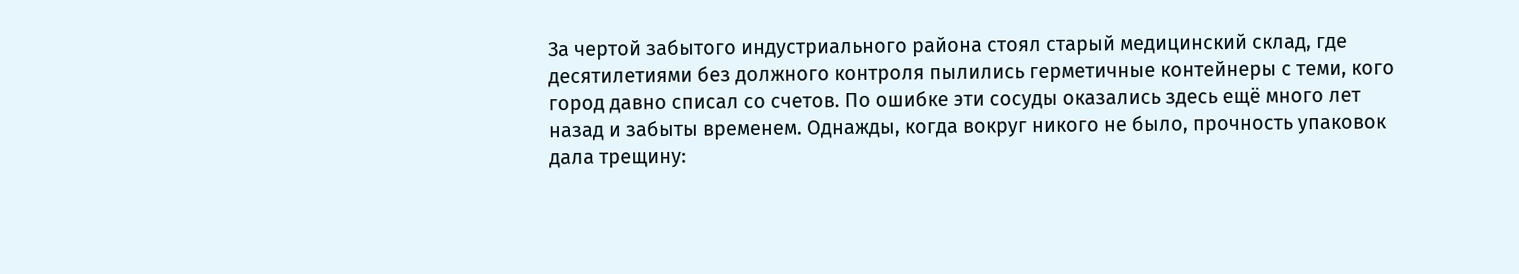За чертой забытого индустриального района стоял старый медицинский склад, где десятилетиями без должного контроля пылились герметичные контейнеры с теми, кого город давно списал со счетов. По ошибке эти сосуды оказались здесь ещё много лет назад и забыты временем. Однажды, когда вокруг никого не было, прочность упаковок дала трещину: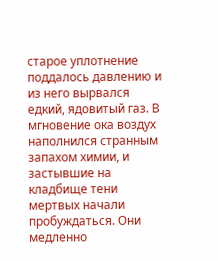старое уплотнение поддалось давлению и из него вырвался едкий, ядовитый газ. В мгновение ока воздух наполнился странным запахом химии, и застывшие на кладбище тени мертвых начали пробуждаться. Они медленно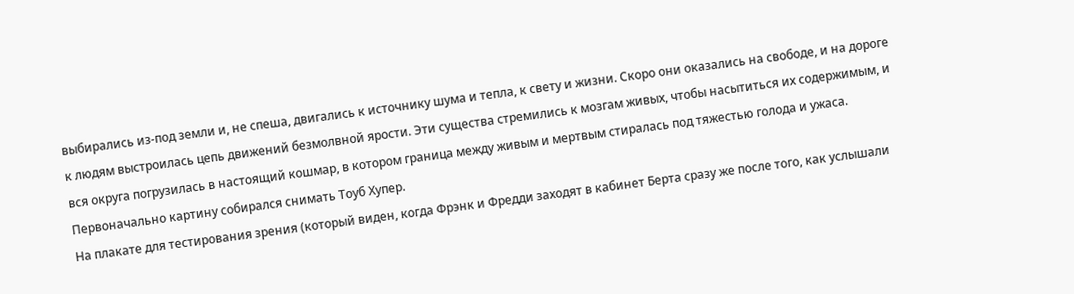выбирались из-под земли и, не спеша, двигались к источнику шума и тепла, к свету и жизни. Скоро они оказались на свободе, и на дороге к людям выстроилась цепь движений безмолвной ярости. Эти существа стремились к мозгам живых, чтобы насытиться их содержимым, и вся округа погрузилась в настоящий кошмар, в котором граница между живым и мертвым стиралась под тяжестью голода и ужаса.
Первоначально картину собирался снимать Тоуб Хупер.
На плакате для тестирования зрения (который виден, когда Фрэнк и Фредди заходят в кабинет Берта сразу же после того, как услышали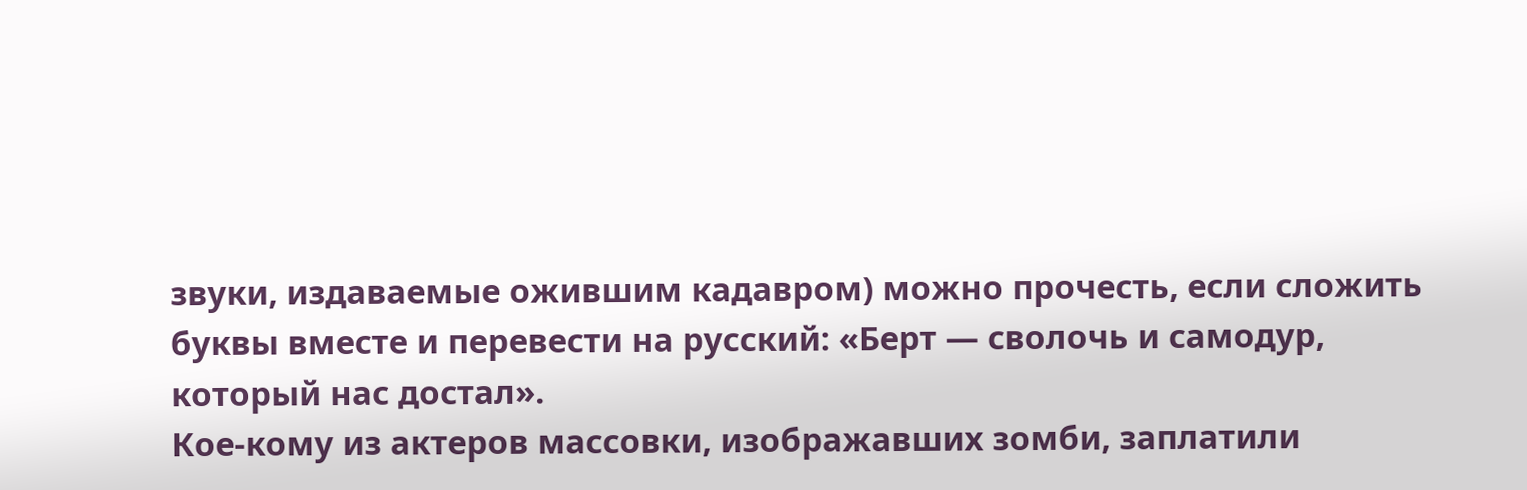звуки, издаваемые ожившим кадавром) можно прочесть, если сложить буквы вместе и перевести на русский: «Берт — сволочь и самодур, который нас достал».
Кое-кому из актеров массовки, изображавших зомби, заплатили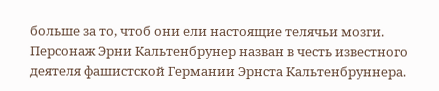больше за то, чтоб они ели настоящие телячьи мозги.
Персонаж Эрни Кальтенбрунер назван в честь известного деятеля фашистской Германии Эрнста Кальтенбруннера.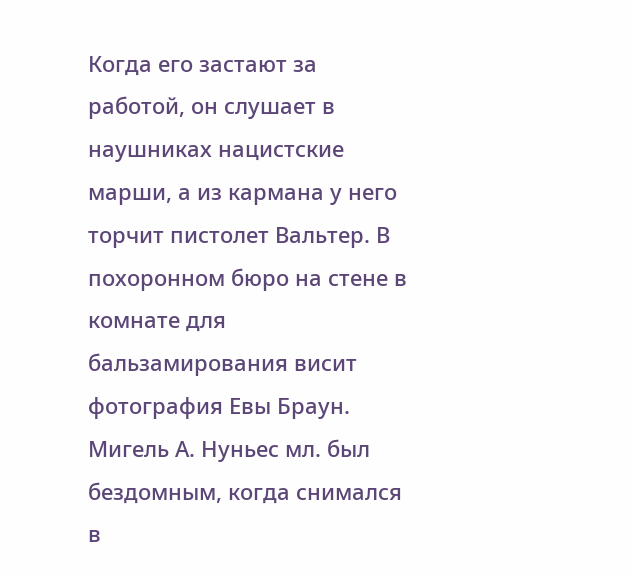Когда его застают за работой, он слушает в наушниках нацистские марши, а из кармана у него торчит пистолет Вальтер. В похоронном бюро на стене в комнате для бальзамирования висит фотография Евы Браун.
Мигель А. Нуньес мл. был бездомным, когда снимался в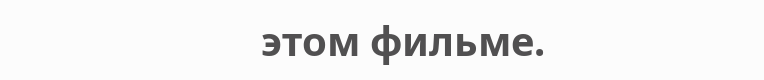этом фильме.